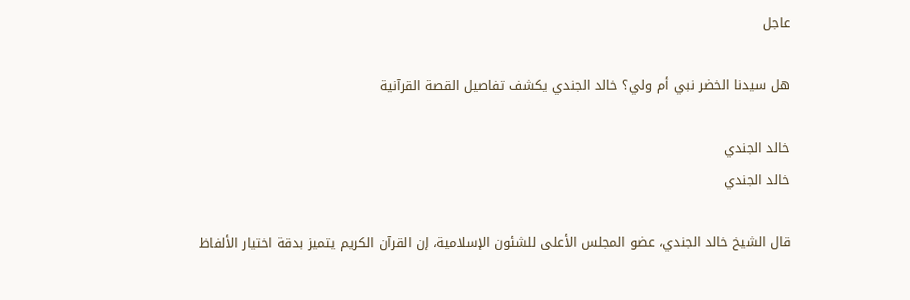عاجل

هل سيدنا الخضر نبي أم ولي؟ خالد الجندي يكشف تفاصيل القصة القرآنية

خالد الجندي
خالد الجندي

قال الشيخ خالد الجندي، عضو المجلس الأعلى للشئون الإسلامية، إن القرآن الكريم يتميز بدقة اختيار الألفاظ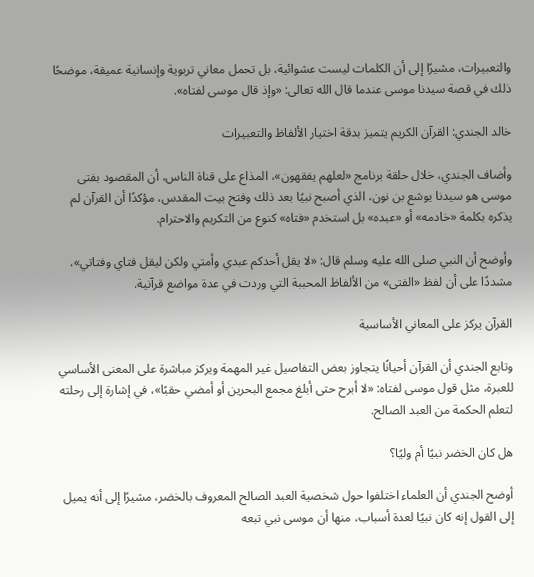والتعبيرات، مشيرًا إلى أن الكلمات ليست عشوائية، بل تحمل معاني تربوية وإنسانية عميقة، موضحًا ذلك في قصة سيدنا موسى عندما قال الله تعالى: «وإذ قال موسى لفتاه».

خالد الجندي: القرآن الكريم يتميز بدقة اختيار الألفاظ والتعبيرات

وأضاف الجندي، خلال حلقة برنامج «لعلهم يفقهون»، المذاع على قناة الناس، أن المقصود بفتى موسى هو سيدنا يوشع بن نون، الذي أصبح نبيًا بعد ذلك وفتح بيت المقدس، مؤكدًا أن القرآن لم يذكره بكلمة «خادمه» أو «عبده» بل استخدم «فتاه» كنوع من التكريم والاحترام.

وأوضح أن النبي صلى الله عليه وسلم قال: «لا يقل أحدكم عبدي وأمتي ولكن ليقل فتاي وفتاتي»، مشددًا على أن لفظ «الفتى» من الألفاظ المحببة التي وردت في عدة مواضع قرآنية.

القرآن يركز على المعاني الأساسية

وتابع الجندي أن القرآن أحيانًا يتجاوز بعض التفاصيل غير المهمة ويركز مباشرة على المعنى الأساسي للعبرة، مثل قول موسى لفتاه: «لا أبرح حتى أبلغ مجمع البحرين أو أمضي حقبًا»، في إشارة إلى رحلته لتعلم الحكمة من العبد الصالح.

هل كان الخضر نبيًا أم وليًا؟

أوضح الجندي أن العلماء اختلفوا حول شخصية العبد الصالح المعروف بالخضر، مشيرًا إلى أنه يميل إلى القول إنه كان نبيًا لعدة أسباب، منها أن موسى نبي تبعه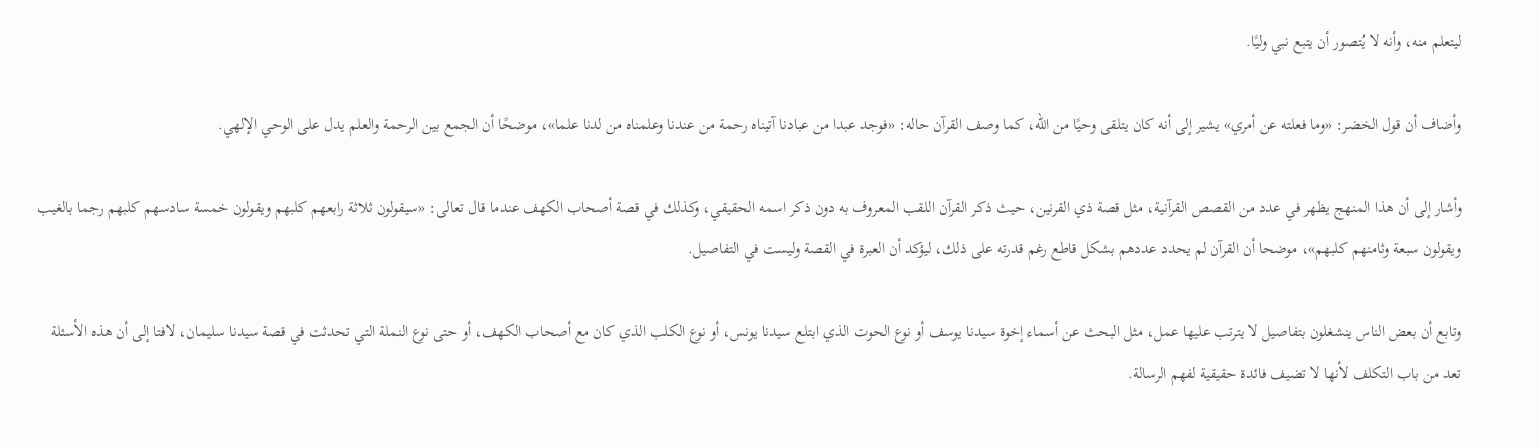ليتعلم منه، وأنه لا يُتصور أن يتبع نبي وليًا.

وأضاف أن قول الخضر: «وما فعلته عن أمري» يشير إلى أنه كان يتلقى وحيًا من الله، كما وصف القرآن حاله: «فوجد عبدا من عبادنا آتيناه رحمة من عندنا وعلمناه من لدنا علما»، موضحًا أن الجمع بين الرحمة والعلم يدل على الوحي الإلهي.

وأشار إلى أن هذا المنهج يظهر في عدد من القصص القرآنية، مثل قصة ذي القرنين، حيث ذكر القرآن اللقب المعروف به دون ذكر اسمه الحقيقي، وكذلك في قصة أصحاب الكهف عندما قال تعالى: «سيقولون ثلاثة رابعهم كلبهم ويقولون خمسة سادسهم كلبهم رجما بالغيب ويقولون سبعة وثامنهم كلبهم»، موضحا أن القرآن لم يحدد عددهم بشكل قاطع رغم قدرته على ذلك، ليؤكد أن العبرة في القصة وليست في التفاصيل.

وتابع أن بعض الناس ينشغلون بتفاصيل لا يترتب عليها عمل، مثل البحث عن أسماء إخوة سيدنا يوسف أو نوع الحوت الذي ابتلع سيدنا يونس، أو نوع الكلب الذي كان مع أصحاب الكهف، أو حتى نوع النملة التي تحدثت في قصة سيدنا سليمان، لافتا إلى أن هذه الأسئلة تعد من باب التكلف لأنها لا تضيف فائدة حقيقية لفهم الرسالة.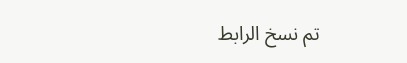تم نسخ الرابط